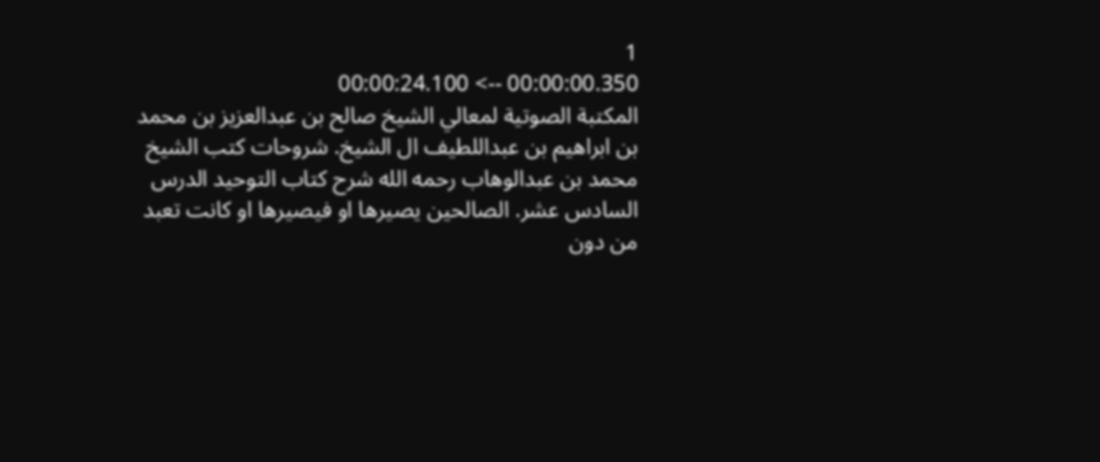1
00:00:00.350 --> 00:00:24.100
المكتبة الصوتية لمعالي الشيخ صالح بن عبدالعزيز بن محمد بن ابراهيم بن عبداللطيف ال الشيخ. شروحات كتب الشيخ محمد بن عبدالوهاب رحمه الله شرح كتاب التوحيد الدرس السادس عشر. الصالحين يصيرها او فيصيرها او كانت تعبد من دون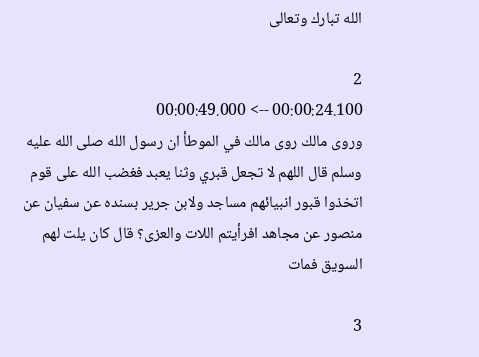الله تبارك وتعالى

2
00:00:24.100 --> 00:00:49.000
وروى مالك روى مالك في الموطأ ان رسول الله صلى الله عليه وسلم قال اللهم لا تجعل قبري وثنا يعبد فغضب الله على قوم اتخذوا قبور انبيائهم مساجد ولابن جرير بسنده عن سفيان عن منصور عن مجاهد افرأيتم اللات والعزى؟ قال كان يلت لهم السويق فمات

3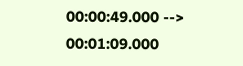00:00:49.000 --> 00:01:09.000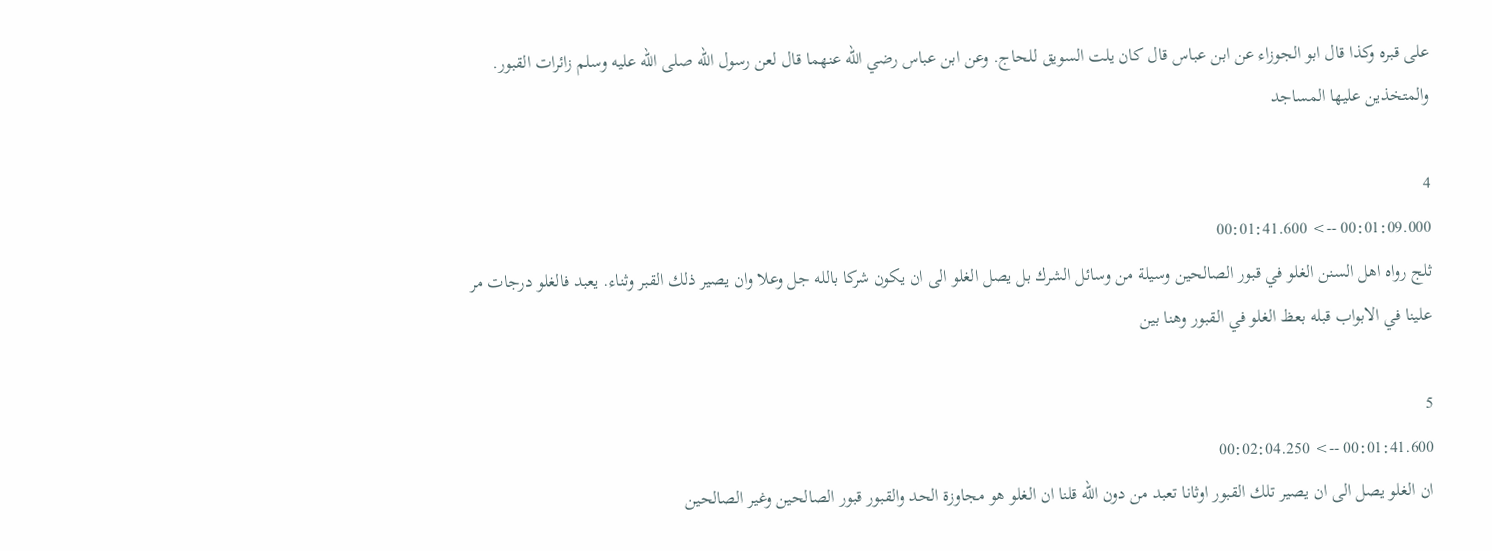على قبره وكذا قال ابو الجوزاء عن ابن عباس قال كان يلت السويق للحاج. وعن ابن عباس رضي الله عنهما قال لعن رسول الله صلى الله عليه وسلم زائرات القبور. والمتخذين عليها المساجد

4
00:01:09.000 --> 00:01:41.600
ثلج رواه اهل السنن الغلو في قبور الصالحين وسيلة من وسائل الشرك بل يصل الغلو الى ان يكون شركا بالله جل وعلا وان يصير ذلك القبر وثناء. يعبد فالغلو درجات مر علينا في الابواب قبله بعظ الغلو في القبور وهنا بين

5
00:01:41.600 --> 00:02:04.250
ان الغلو يصل الى ان يصير تلك القبور اوثانا تعبد من دون الله قلنا ان الغلو هو مجاوزة الحد والقبور قبور الصالحين وغير الصالحين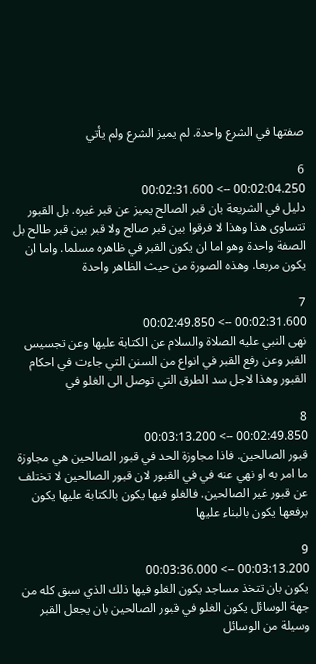صفتها في الشرع واحدة. لم يميز الشرع ولم يأتي

6
00:02:04.250 --> 00:02:31.600
دليل في الشريعة بان قبر الصالح يميز عن قبر غيره. بل القبور تتساوى هذا وهذا لا فرقوا بين قبر صالح ولا قبر بين قبر طالح بل الصفة واحدة وهو اما ان يكون القبر في ظاهره مسلما. واما ان يكون مربعا. وهذه الصورة من حيث الظاهر واحدة

7
00:02:31.600 --> 00:02:49.850
نهى النبي عليه الصلاة والسلام عن الكتابة عليها وعن تجسيس القبر وعن رفع القبر في انواع من السنن التي جاءت في احكام القبور وهذا لاجل سد الطرق التي توصل الى الغلو في

8
00:02:49.850 --> 00:03:13.200
قبور الصالحين. فاذا مجاوزة الحد في قبور الصالحين هي مجاوزة ما امر به او نهي عنه في في القبور لان قبور الصالحين لا تختلف عن قبور غير الصالحين. فالغلو فيها يكون بالكتابة عليها يكون برفعها يكون بالبناء عليها

9
00:03:13.200 --> 00:03:36.000
يكون بان تتخذ مساجد يكون الغلو فيها ذلك الذي سبق كله من جهة الوسائل يكون الغلو في قبور الصالحين بان يجعل القبر وسيلة من الوسائل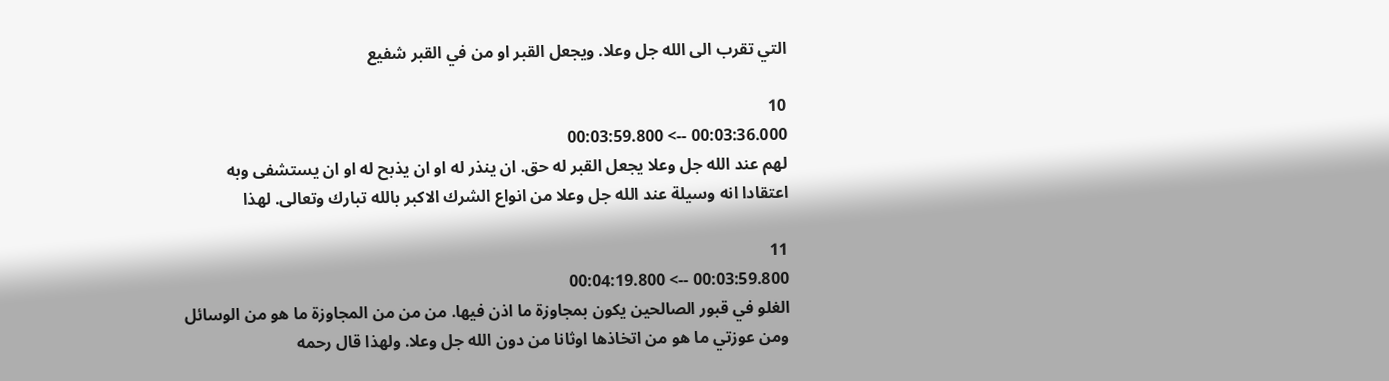التي تقرب الى الله جل وعلا. ويجعل القبر او من في القبر شفيع

10
00:03:36.000 --> 00:03:59.800
لهم عند الله جل وعلا يجعل القبر له حق. ان ينذر له او ان يذبح له او ان يستشفى وبه اعتقادا انه وسيلة عند الله جل وعلا من انواع الشرك الاكبر بالله تبارك وتعالى. لهذا

11
00:03:59.800 --> 00:04:19.800
الغلو في قبور الصالحين يكون بمجاوزة ما اذن فيها. من من من المجاوزة ما هو من الوسائل ومن عوزتي ما هو من اتخاذها اوثانا من دون الله جل وعلا. ولهذا قال رحمه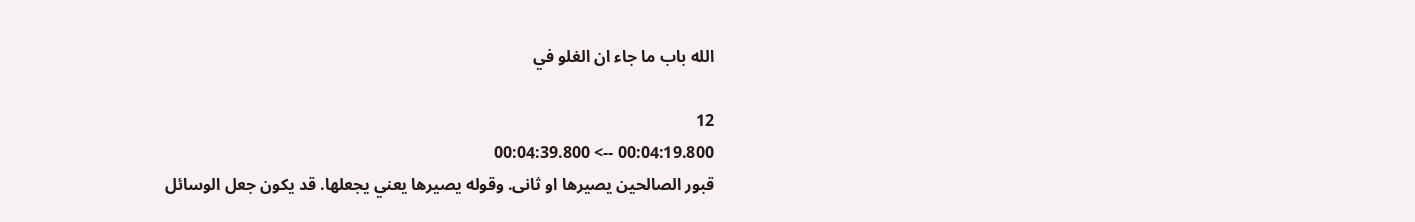الله باب ما جاء ان الغلو في

12
00:04:19.800 --> 00:04:39.800
قبور الصالحين يصيرها او ثانى. وقوله يصيرها يعني يجعلها. قد يكون جعل الوسائل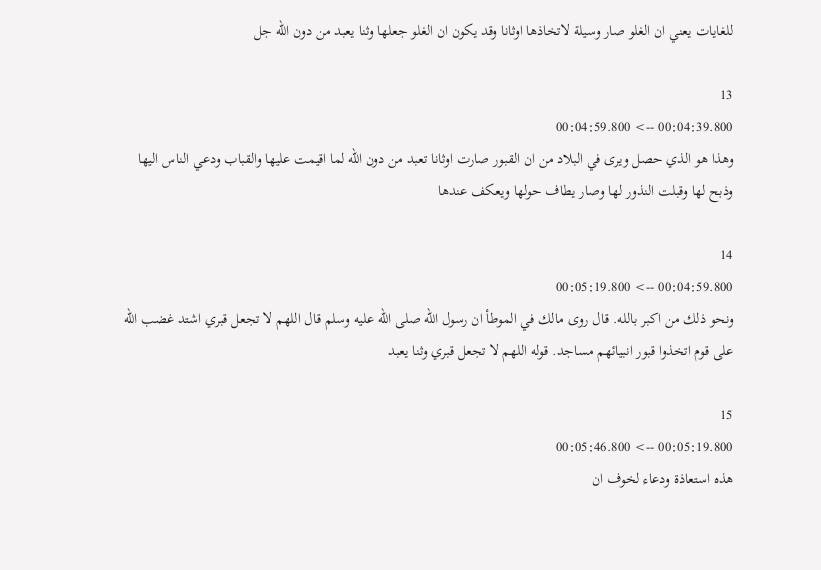للغايات يعني ان الغلو صار وسيلة لاتخاذها اوثانا وقد يكون ان الغلو جعلها وثنا يعبد من دون الله جل

13
00:04:39.800 --> 00:04:59.800
وهذا هو الذي حصل ويرى في البلاد من ان القبور صارت اوثانا تعبد من دون الله لما اقيمت عليها والقباب ودعي الناس اليها وذبح لها وقبلت النذور لها وصار يطاف حولها ويعكف عندها

14
00:04:59.800 --> 00:05:19.800
ونحو ذلك من اكبر بالله. قال روى مالك في الموطأ ان رسول الله صلى الله عليه وسلم قال اللهم لا تجعل قبري اشتد غضب الله على قوم اتخذوا قبور انبيائهم مساجد. قوله اللهم لا تجعل قبري وثنا يعبد

15
00:05:19.800 --> 00:05:46.800
هذه استعاذة ودعاء لخوف ان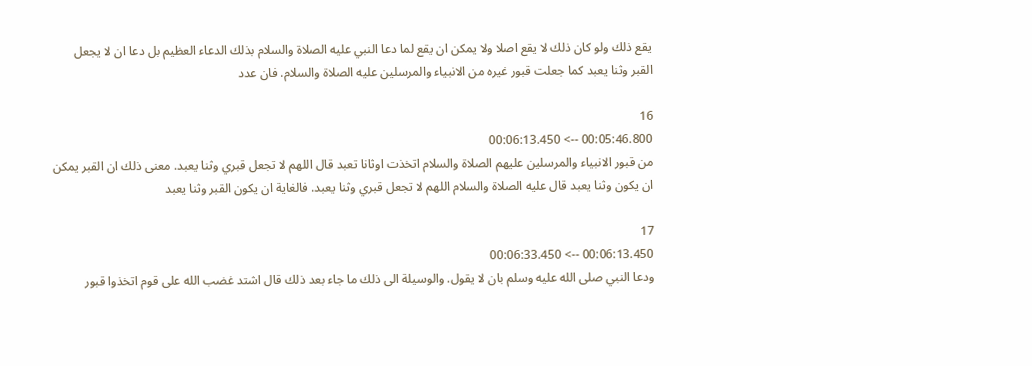يقع ذلك ولو كان ذلك لا يقع اصلا ولا يمكن ان يقع لما دعا النبي عليه الصلاة والسلام بذلك الدعاء العظيم بل دعا ان لا يجعل القبر وثنا يعبد كما جعلت قبور غيره من الانبياء والمرسلين عليه الصلاة والسلام. فان عدد

16
00:05:46.800 --> 00:06:13.450
من قبور الانبياء والمرسلين عليهم الصلاة والسلام اتخذت اوثانا تعبد قال اللهم لا تجعل قبري وثنا يعبد. معنى ذلك ان القبر يمكن ان يكون وثنا يعبد قال عليه الصلاة والسلام اللهم لا تجعل قبري وثنا يعبد. فالغاية ان يكون القبر وثنا يعبد

17
00:06:13.450 --> 00:06:33.450
ودعا النبي صلى الله عليه وسلم بان لا يقول. والوسيلة الى ذلك ما جاء بعد ذلك قال اشتد غضب الله على قوم اتخذوا قبور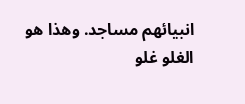انبيائهم مساجد. وهذا هو الغلو غلو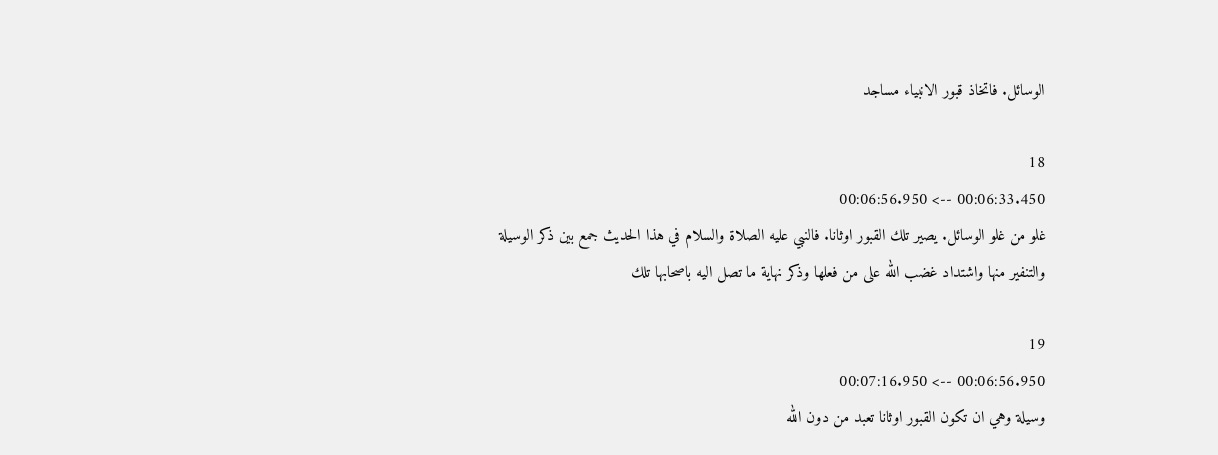الوسائل. فاتخاذ قبور الانبياء مساجد

18
00:06:33.450 --> 00:06:56.950
غلو من غلو الوسائل. يصير تلك القبور اوثانا. فالنبي عليه الصلاة والسلام في هذا الحديث جمع بين ذكر الوسيلة والتنفير منها واشتداد غضب الله على من فعلها وذكر نهاية ما تصل اليه باصحابها تلك

19
00:06:56.950 --> 00:07:16.950
وسيلة وهي ان تكون القبور اوثانا تعبد من دون الله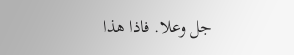جل وعلا. فاذا هذا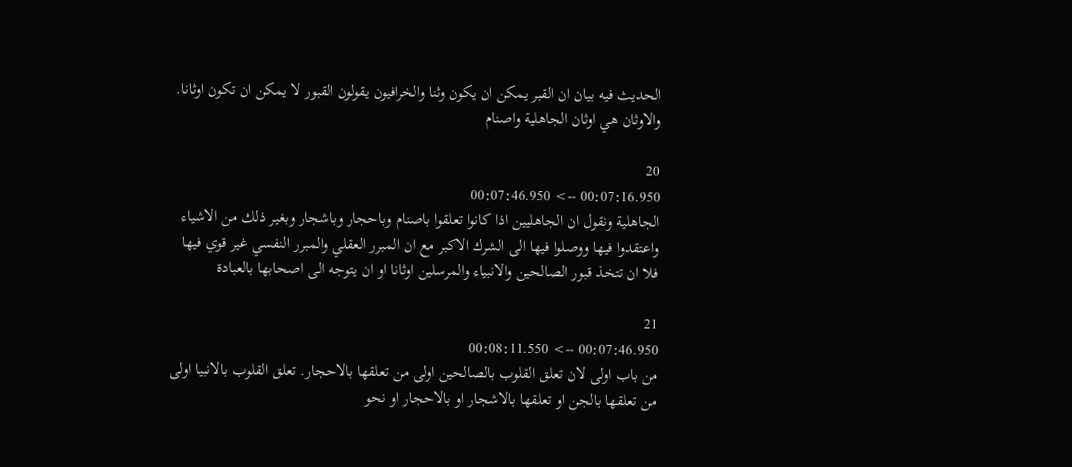الحديث فيه بيان ان القبر يمكن ان يكون وثنا والخرافيون يقولون القبور لا يمكن ان تكون اوثانا. والاوثان هي اوثان الجاهلية واصنام

20
00:07:16.950 --> 00:07:46.950
الجاهلية ونقول ان الجاهليين اذا كانوا تعلقوا باصنام وباحجار وباشجار وبغير ذلك من الاشياء واعتقدوا فيها ووصلوا فيها الى الشرك الاكبر مع ان المبرر العقلي والمبرر النفسي غير قوي فيها فلا ان تتخذ قبور الصالحين والانبياء والمرسلين اوثانا او ان يتوجه الى اصحابها بالعبادة

21
00:07:46.950 --> 00:08:11.550
من باب اولى لان تعلق القلوب بالصالحين اولى من تعلقها بالاحجار. تعلق القلوب بالانبيا اولى من تعلقها بالجن او تعلقها بالاشجار او بالاحجار او نحو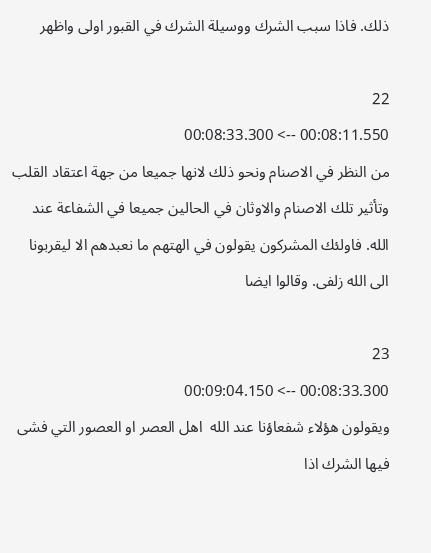ذلك. فاذا سبب الشرك ووسيلة الشرك في القبور اولى واظهر

22
00:08:11.550 --> 00:08:33.300
من النظر في الاصنام ونحو ذلك لانها جميعا من جهة اعتقاد القلب وتأثير تلك الاصنام والاوثان في الحالين جميعا في الشفاعة عند الله. فاولئك المشركون يقولون في الهتهم ما نعبدهم الا ليقربونا الى الله زلفى. وقالوا ايضا

23
00:08:33.300 --> 00:09:04.150
ويقولون هؤلاء شفعاؤنا عند الله  اهل العصر او العصور التي فشى فيها الشرك اذا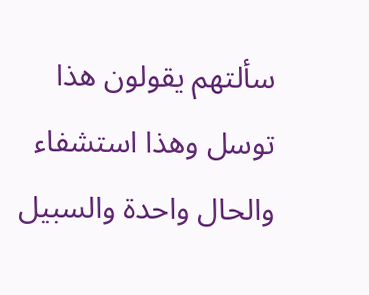سألتهم يقولون هذا توسل وهذا استشفاء والحال واحدة والسبيل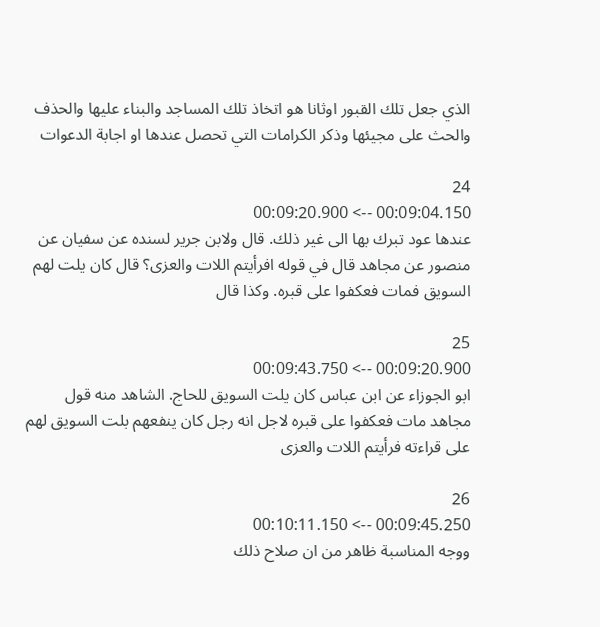الذي جعل تلك القبور اوثانا هو اتخاذ تلك المساجد والبناء عليها والحذف والحث على مجيئها وذكر الكرامات التي تحصل عندها او اجابة الدعوات

24
00:09:04.150 --> 00:09:20.900
عندها عود تبرك بها الى غير ذلك. قال ولابن جرير لسنده عن سفيان عن منصور عن مجاهد قال في قوله افرأيتم اللات والعزى؟ قال كان يلت لهم السويق فمات فعكفوا على قبره. وكذا قال

25
00:09:20.900 --> 00:09:43.750
ابو الجوزاء عن ابن عباس كان يلت السويق للحاج. الشاهد منه قول مجاهد مات فعكفوا على قبره لاجل انه رجل كان ينفعهم بلت السويق لهم على قراءته فرأيتم اللات والعزى

26
00:09:45.250 --> 00:10:11.150
ووجه المناسبة ظاهر من ان صلاح ذلك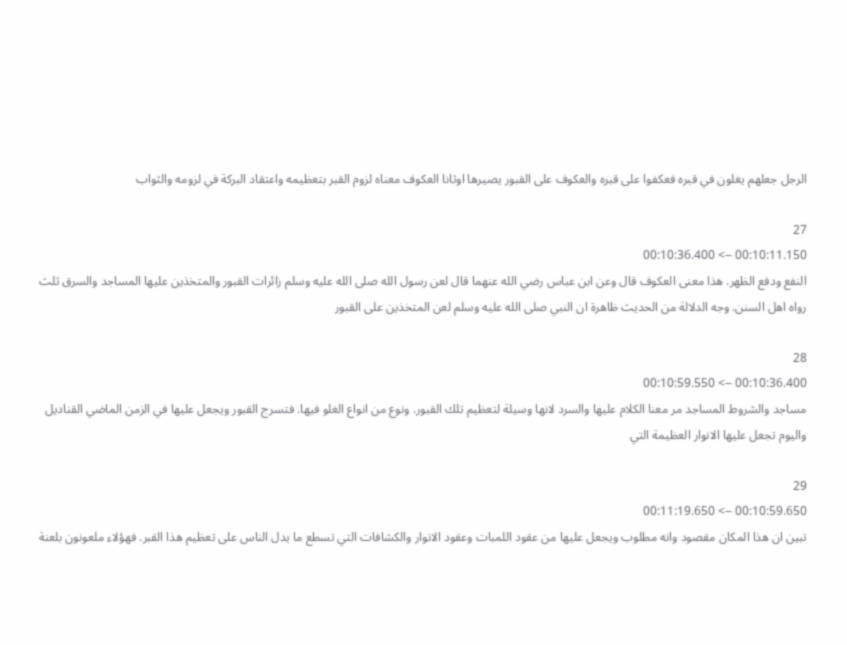الرجل جعلهم يغلون في قبره فعكفوا على قبره والعكوف على القبور يصيرها اوثانا العكوف معناه لزوم القبر بتعظيمه واعتقاد البركة في لزومه والثواب

27
00:10:11.150 --> 00:10:36.400
النفع ودفع الظهر. هذا معنى العكوف قال وعن ابن عباس رضي الله عنهما قال لعن رسول الله صلى الله عليه وسلم زائرات القبور والمتخذين عليها المساجد والسرق ثلث رواه اهل السنن. وجه الدلالة من الحديث ظاهرة ان النبي صلى الله عليه وسلم لعن المتخذين على القبور

28
00:10:36.400 --> 00:10:59.550
مساجد والشروط المساجد مر معنا الكلام عليها والسرد لانها وسيلة لتعظيم تلك القبور. ونوع من انواع الغلو فيها. فتسرج القبور ويجعل عليها في الزمن الماضي القناديل واليوم تجعل عليها الانوار العظيمة التي

29
00:10:59.650 --> 00:11:19.650
تبين ان هذا المكان مقصود وانه مطلوب ويجعل عليها من عقود اللمبات وعقود الانوار والكشافات التي تسطع ما يدل الناس على تعظيم هذا القبر. فهؤلاء ملعونون بلعنة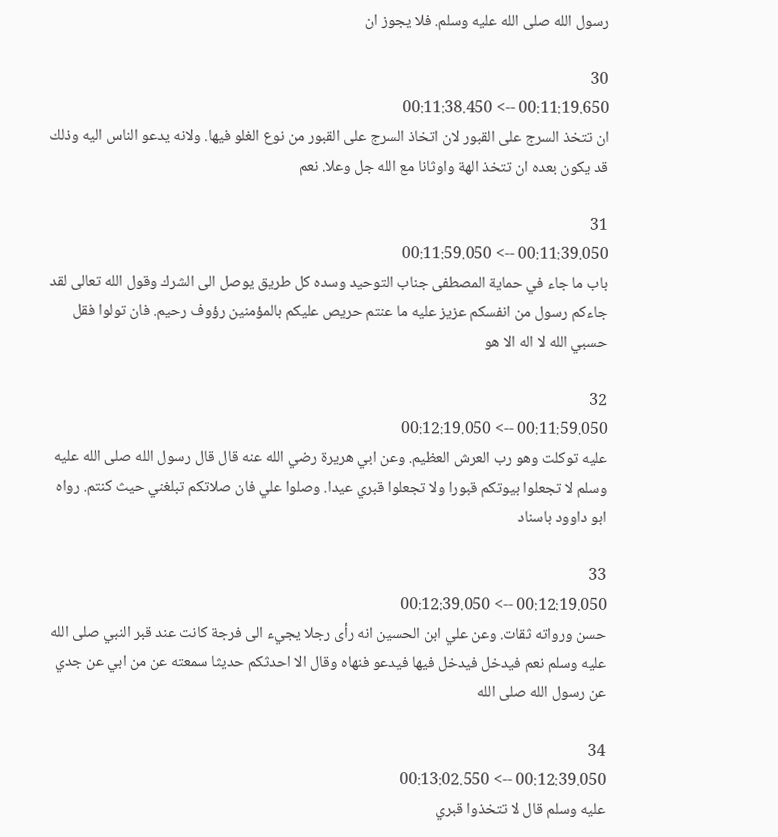رسول الله صلى الله عليه وسلم. فلا يجوز ان

30
00:11:19.650 --> 00:11:38.450
ان تتخذ السرج على القبور لان اتخاذ السرج على القبور من نوع الغلو فيها. ولانه يدعو الناس اليه وذلك قد يكون بعده ان تتخذ الهة واوثانا مع الله جل وعلا. نعم

31
00:11:39.050 --> 00:11:59.050
باب ما جاء في حماية المصطفى جناب التوحيد وسده كل طريق يوصل الى الشرك وقول الله تعالى لقد جاءكم رسول من انفسكم عزيز عليه ما عنتم حريص عليكم بالمؤمنين رؤوف رحيم. فان تولوا فقل حسبي الله لا اله الا هو

32
00:11:59.050 --> 00:12:19.050
عليه توكلت وهو رب العرش العظيم. وعن ابي هريرة رضي الله عنه قال قال رسول الله صلى الله عليه وسلم لا تجعلوا بيوتكم قبورا ولا تجعلوا قبري عيدا. وصلوا علي فان صلاتكم تبلغني حيث كنتم. رواه ابو داوود باسناد

33
00:12:19.050 --> 00:12:39.050
حسن ورواته ثقات. وعن علي ابن الحسين انه رأى رجلا يجيء الى فرجة كانت عند قبر النبي صلى الله عليه وسلم نعم فيدخل فيدخل فيها فيدعو فنهاه وقال الا احدثكم حديثا سمعته عن من ابي عن جدي عن رسول الله صلى الله

34
00:12:39.050 --> 00:13:02.550
عليه وسلم قال لا تتخذوا قبري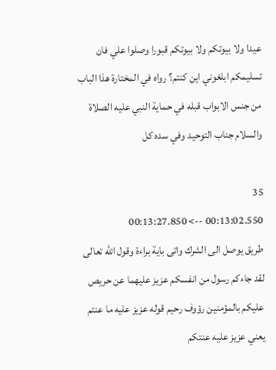عيدا ولا بيوتكم ولا بيوتكم قبورا وصلوا علي فان تسليمكم ابلغوني اين كنتم؟ رواه في المختارة هذا الباب من جنس الابواب قبله في حماية النبي عليه الصلاة والسلام جناب التوحيد وفي سده كل

35
00:13:02.550 --> 00:13:27.850
طريق يوصل الى الشرك واتى باية براءة وقول الله تعالى لقد جاءكم رسول من انفسكم عزيز عليهما عن حريص عليكم بالمؤمنين رؤوف رحيم قوله عزيز عليه ما عنتم يعني عزيز عليه عنتكم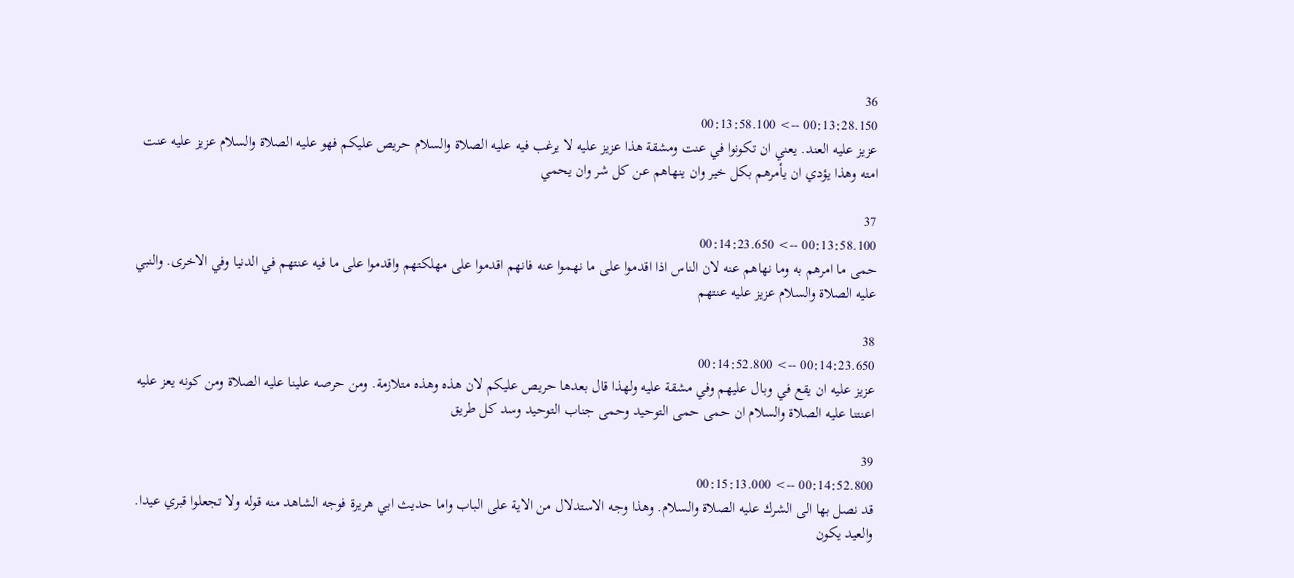36
00:13:28.150 --> 00:13:58.100
عزيز عليه العند. يعني ان تكونوا في عنت ومشقة هذا عزيز عليه لا يرغب فيه عليه الصلاة والسلام حريص عليكم فهو عليه الصلاة والسلام عزيز عليه عنت امته وهذا يؤدي ان يأمرهم بكل خير وان ينهاهم عن كل شر وان يحمي

37
00:13:58.100 --> 00:14:23.650
حمى ما امرهم به وما نهاهم عنه لان الناس اذا اقدموا على ما نهموا عنه فانهم اقدموا على مهلكتهم واقدموا على ما فيه عنتهم في الدنيا وفي الاخرى. والنبي عليه الصلاة والسلام عزيز عليه عنتهم

38
00:14:23.650 --> 00:14:52.800
عزيز عليه ان يقع في وبال عليهم وفي مشقة عليه ولهذا قال بعدها حريص عليكم لان هذه وهذه متلازمة. ومن حرصه علينا عليه الصلاة ومن كونه يعز عليه اعنتنا عليه الصلاة والسلام ان حمى حمى التوحيد وحمى جناب التوحيد وسد كل طريق

39
00:14:52.800 --> 00:15:13.000
قد نصل بها الى الشرك عليه الصلاة والسلام. وهذا وجه الاستدلال من الاية على الباب واما حديث ابي هريرة فوجه الشاهد منه قوله ولا تجعلوا قبري عيدا. والعيد يكون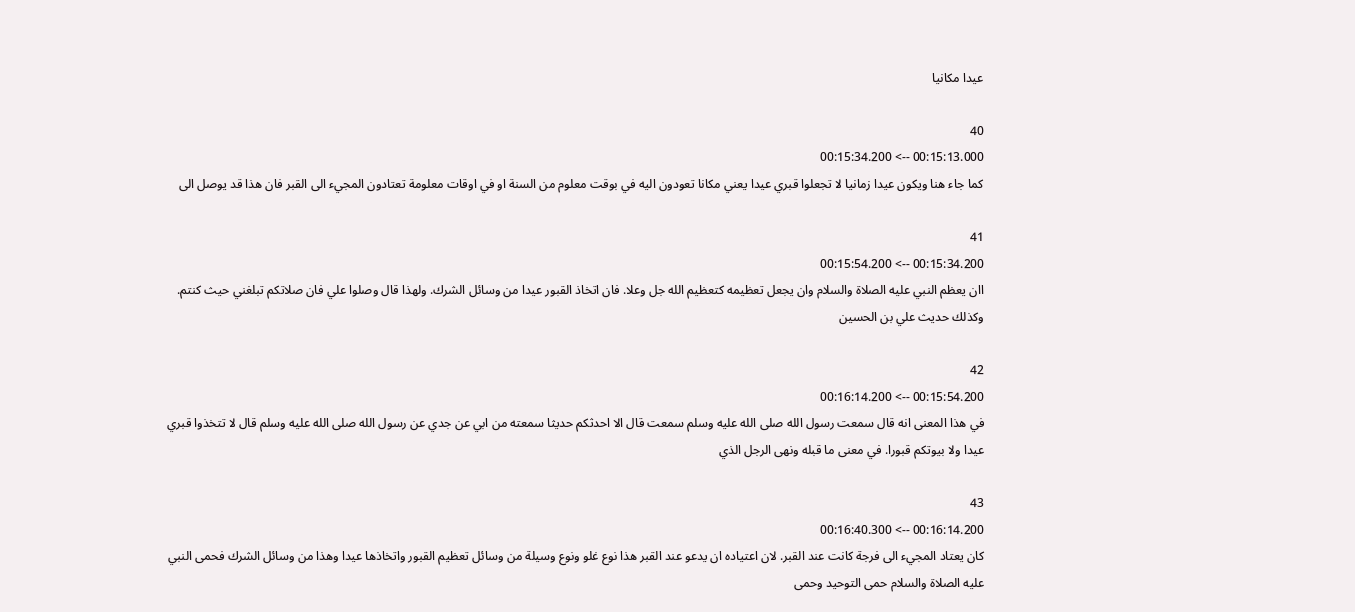عيدا مكانيا

40
00:15:13.000 --> 00:15:34.200
كما جاء هنا ويكون عيدا زمانيا لا تجعلوا قبري عيدا يعني مكانا تعودون اليه في بوقت معلوم من السنة او في اوقات معلومة تعتادون المجيء الى القبر فان هذا قد يوصل الى

41
00:15:34.200 --> 00:15:54.200
اان يعظم النبي عليه الصلاة والسلام وان يجعل تعظيمه كتعظيم الله جل وعلا. فان اتخاذ القبور عيدا من وسائل الشرك. ولهذا قال وصلوا علي فان صلاتكم تبلغني حيث كنتم. وكذلك حديث علي بن الحسين

42
00:15:54.200 --> 00:16:14.200
في هذا المعنى انه قال سمعت رسول الله صلى الله عليه وسلم سمعت قال الا احدثكم حديثا سمعته من ابي عن جدي عن رسول الله صلى الله عليه وسلم قال لا تتخذوا قبري عيدا ولا بيوتكم قبورا. في معنى ما قبله ونهى الرجل الذي

43
00:16:14.200 --> 00:16:40.300
كان يعتاد المجيء الى فرجة كانت عند القبر. لان اعتياده ان يدعو عند القبر هذا نوع غلو ونوع وسيلة من وسائل تعظيم القبور واتخاذها عيدا وهذا من وسائل الشرك فحمى النبي عليه الصلاة والسلام حمى التوحيد وحمى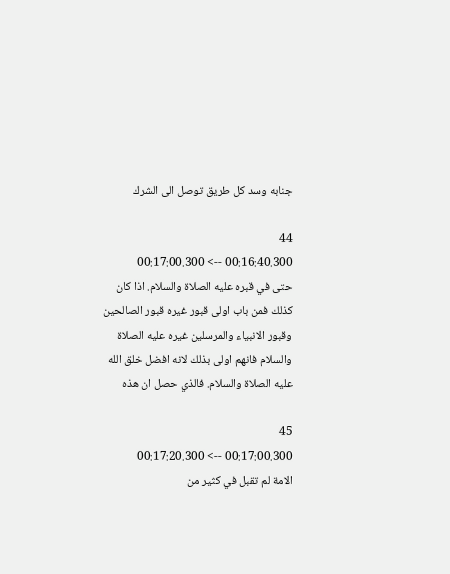جنابه وسد كل طريق توصل الى الشرك

44
00:16:40.300 --> 00:17:00.300
حتى في قبره عليه الصلاة والسلام. اذا كان كذلك فمن باب اولى قبور غيره قبور الصالحين وقبور الانبياء والمرسلين غيره عليه الصلاة والسلام فانهم اولى بذلك لانه افضل خلق الله عليه الصلاة والسلام. فالذي حصل ان هذه

45
00:17:00.300 --> 00:17:20.300
الامة لم تقبل في كثير من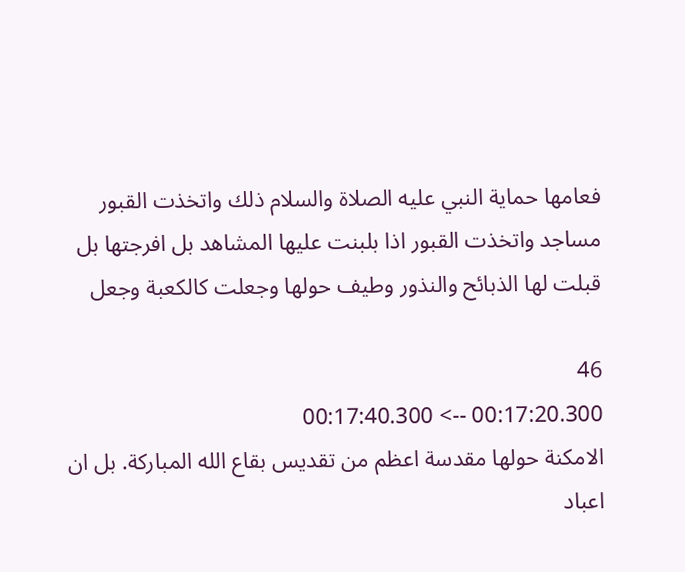فعامها حماية النبي عليه الصلاة والسلام ذلك واتخذت القبور مساجد واتخذت القبور اذا بلبنت عليها المشاهد بل افرجتها بل قبلت لها الذبائح والنذور وطيف حولها وجعلت كالكعبة وجعل

46
00:17:20.300 --> 00:17:40.300
الامكنة حولها مقدسة اعظم من تقديس بقاع الله المباركة. بل ان اعباد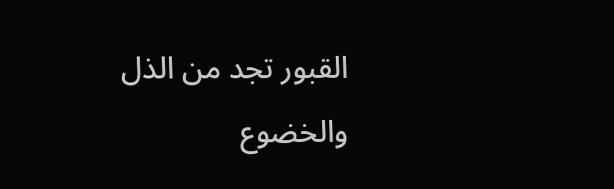القبور تجد من الذل والخضوع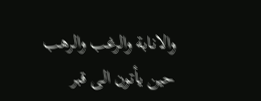والانابة والرغب والرهب حين يأتون الى قبر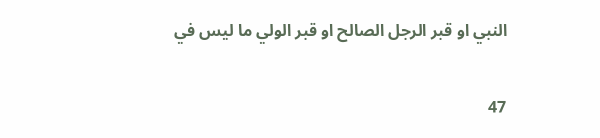النبي او قبر الرجل الصالح او قبر الولي ما ليس في

47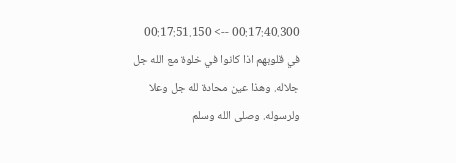00:17:40.300 --> 00:17:51.150
في قلوبهم اذا كانوا في خلوة مع الله جل جلاله. وهذا عين محادة لله جل وعلا ولرسوله. وصلى الله وسلم